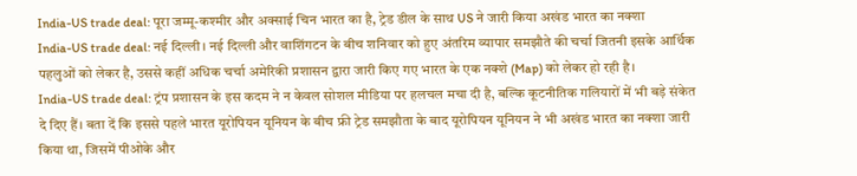India-US trade deal: पूरा जम्मू-कश्मीर और अक्साई चिन भारत का है, ट्रेड डील के साथ US ने जारी किया अखंड भारत का नक्शा
India-US trade deal: नई दिल्ली। नई दिल्ली और वाशिंगटन के बीच शनिवार को हुए अंतरिम व्यापार समझौते की चर्चा जितनी इसके आर्थिक पहलुओं को लेकर है, उससे कहीं अधिक चर्चा अमेरिकी प्रशासन द्वारा जारी किए गए भारत के एक नक्शे (Map) को लेकर हो रही है।
India-US trade deal: ट्रंप प्रशासन के इस कदम ने न केवल सोशल मीडिया पर हलचल मचा दी है, बल्कि कूटनीतिक गलियारों में भी बड़े संकेत दे दिए हैं। बता दें कि इससे पहले भारत यूरोपियन यूनियन के बीच फ्री ट्रेड समझौता के बाद यूरोपियन यूनियन ने भी अखंड भारत का नक्शा जारी किया था, जिसमें पीओके और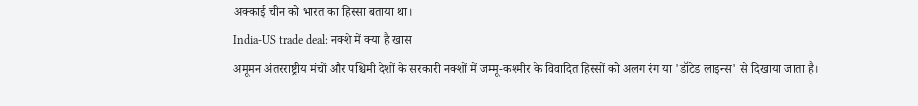अक्काई चीन को भारत का हिस्सा बताया था।
India-US trade deal: नक्शे में क्या है खास
अमूमन अंतरराष्ट्रीय मंचों और पश्चिमी देशों के सरकारी नक्शों में जम्मू-कश्मीर के विवादित हिस्सों को अलग रंग या 'डॉटेड लाइन्स' से दिखाया जाता है।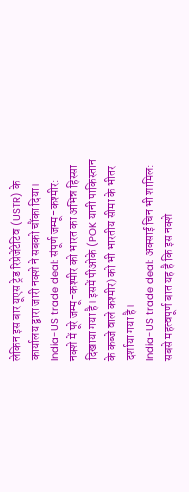लेकिन इस बार यूएस ट्रेड रिप्रेजेंटेटिव (USTR) के कार्यालय द्वारा जारी नक्शे ने सबको चौंका दिया।
India-US trade deal: संपूर्ण जम्मू-कश्मीर:
नक्शे में पूरे जम्मू-कश्मीर को भारत का अभिन्न हिस्सा दिखाया गया है। इसमें पीओके (POK यानी पाकिस्तान के कब्जे वाले कश्मीर) को भी भारतीय सीमा के भीतर दर्शाया गया है।
India-US trade deal: अक्साई चिन भी शामिल:
सबसे महत्वपूर्ण बात यह है कि इस नक्शे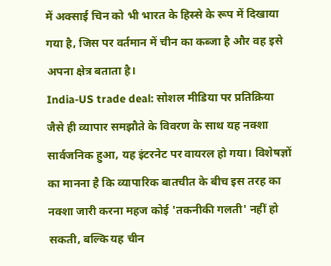में अक्साई चिन को भी भारत के हिस्से के रूप में दिखाया गया है, जिस पर वर्तमान में चीन का कब्जा है और वह इसे अपना क्षेत्र बताता है।
India-US trade deal: सोशल मीडिया पर प्रतिक्रिया
जैसे ही व्यापार समझौते के विवरण के साथ यह नक्शा सार्वजनिक हुआ, यह इंटरनेट पर वायरल हो गया। विशेषज्ञों का मानना है कि व्यापारिक बातचीत के बीच इस तरह का नक्शा जारी करना महज कोई 'तकनीकी गलती' नहीं हो सकती, बल्कि यह चीन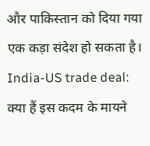और पाकिस्तान को दिया गया एक कड़ा संदेश हो सकता है।
India-US trade deal: क्या हैं इस कदम के मायने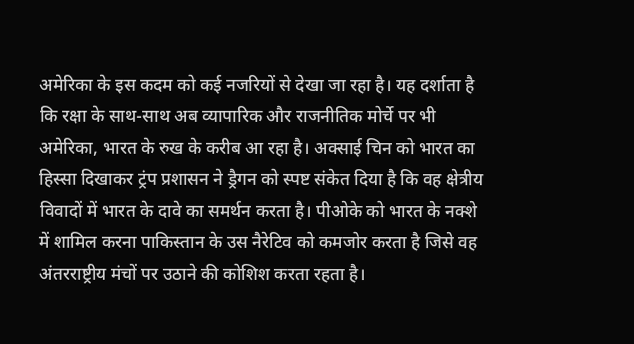अमेरिका के इस कदम को कई नजरियों से देखा जा रहा है। यह दर्शाता है कि रक्षा के साथ-साथ अब व्यापारिक और राजनीतिक मोर्चे पर भी अमेरिका, भारत के रुख के करीब आ रहा है। अक्साई चिन को भारत का हिस्सा दिखाकर ट्रंप प्रशासन ने ड्रैगन को स्पष्ट संकेत दिया है कि वह क्षेत्रीय विवादों में भारत के दावे का समर्थन करता है। पीओके को भारत के नक्शे में शामिल करना पाकिस्तान के उस नैरेटिव को कमजोर करता है जिसे वह अंतरराष्ट्रीय मंचों पर उठाने की कोशिश करता रहता है।